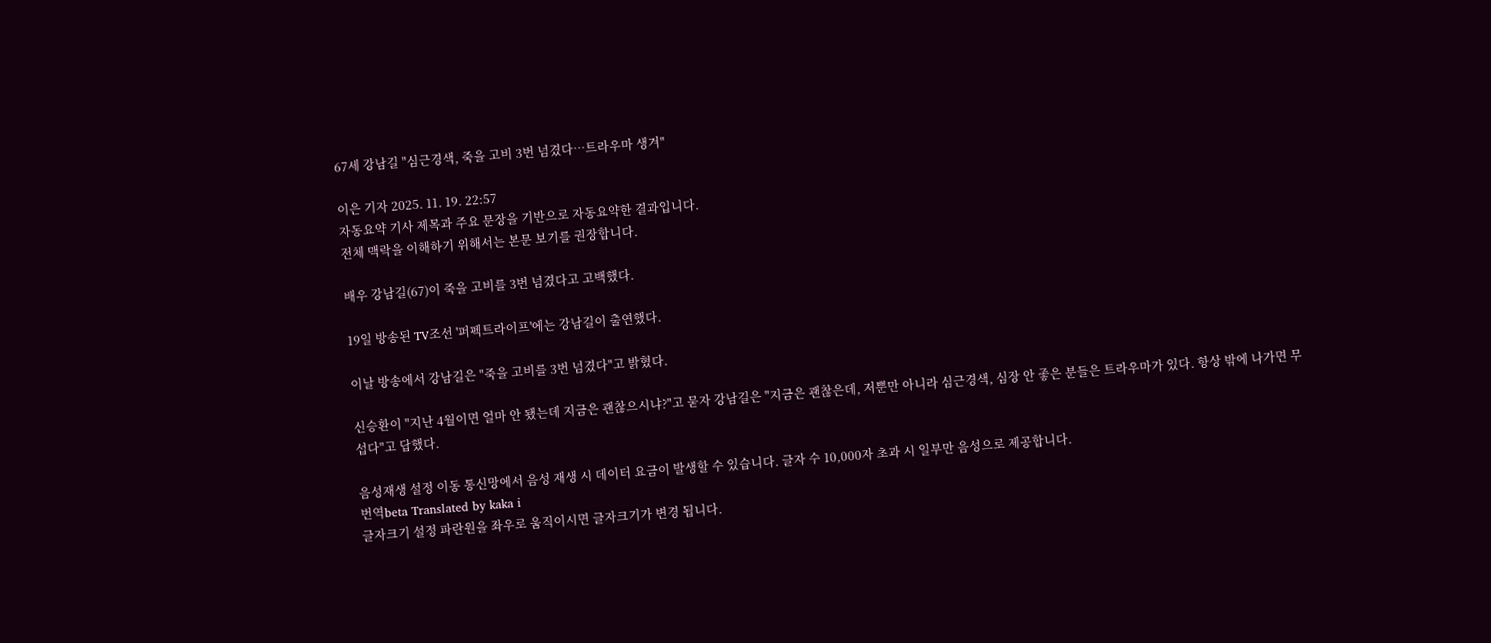67세 강남길 "심근경색, 죽을 고비 3번 넘겼다…트라우마 생겨"

이은 기자 2025. 11. 19. 22:57
자동요약 기사 제목과 주요 문장을 기반으로 자동요약한 결과입니다.
전체 맥락을 이해하기 위해서는 본문 보기를 권장합니다.

배우 강남길(67)이 죽을 고비를 3번 넘겼다고 고백했다.

19일 방송된 TV조선 '퍼펙트라이프'에는 강남길이 출연했다.

이날 방송에서 강남길은 "죽을 고비를 3번 넘겼다"고 밝혔다.

신승환이 "지난 4월이면 얼마 안 됐는데 지금은 괜찮으시냐?"고 묻자 강남길은 "지금은 괜찮은데, 저뿐만 아니라 심근경색, 심장 안 좋은 분들은 트라우마가 있다. 항상 밖에 나가면 무섭다"고 답했다.

음성재생 설정 이동 통신망에서 음성 재생 시 데이터 요금이 발생할 수 있습니다. 글자 수 10,000자 초과 시 일부만 음성으로 제공합니다.
번역beta Translated by kaka i
글자크기 설정 파란원을 좌우로 움직이시면 글자크기가 변경 됩니다.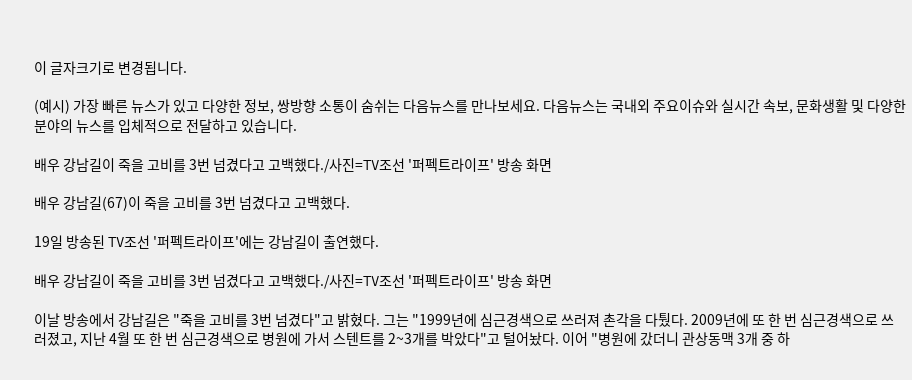이 글자크기로 변경됩니다.

(예시) 가장 빠른 뉴스가 있고 다양한 정보, 쌍방향 소통이 숨쉬는 다음뉴스를 만나보세요. 다음뉴스는 국내외 주요이슈와 실시간 속보, 문화생활 및 다양한 분야의 뉴스를 입체적으로 전달하고 있습니다.

배우 강남길이 죽을 고비를 3번 넘겼다고 고백했다./사진=TV조선 '퍼펙트라이프' 방송 화면

배우 강남길(67)이 죽을 고비를 3번 넘겼다고 고백했다.

19일 방송된 TV조선 '퍼펙트라이프'에는 강남길이 출연했다.

배우 강남길이 죽을 고비를 3번 넘겼다고 고백했다./사진=TV조선 '퍼펙트라이프' 방송 화면

이날 방송에서 강남길은 "죽을 고비를 3번 넘겼다"고 밝혔다. 그는 "1999년에 심근경색으로 쓰러져 촌각을 다퉜다. 2009년에 또 한 번 심근경색으로 쓰러졌고, 지난 4월 또 한 번 심근경색으로 병원에 가서 스텐트를 2~3개를 박았다"고 털어놨다. 이어 "병원에 갔더니 관상동맥 3개 중 하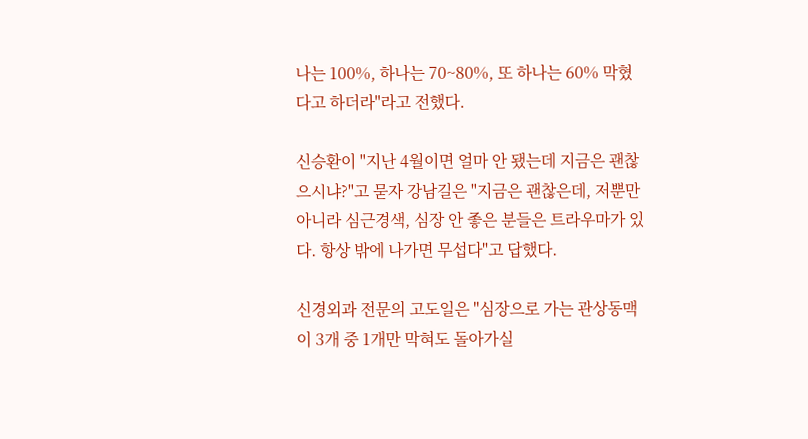나는 100%, 하나는 70~80%, 또 하나는 60% 막혔다고 하더라"라고 전했다.

신승환이 "지난 4월이면 얼마 안 됐는데 지금은 괜찮으시냐?"고 묻자 강남길은 "지금은 괜찮은데, 저뿐만 아니라 심근경색, 심장 안 좋은 분들은 트라우마가 있다. 항상 밖에 나가면 무섭다"고 답했다.

신경외과 전문의 고도일은 "심장으로 가는 관상동맥이 3개 중 1개만 막혀도 돌아가실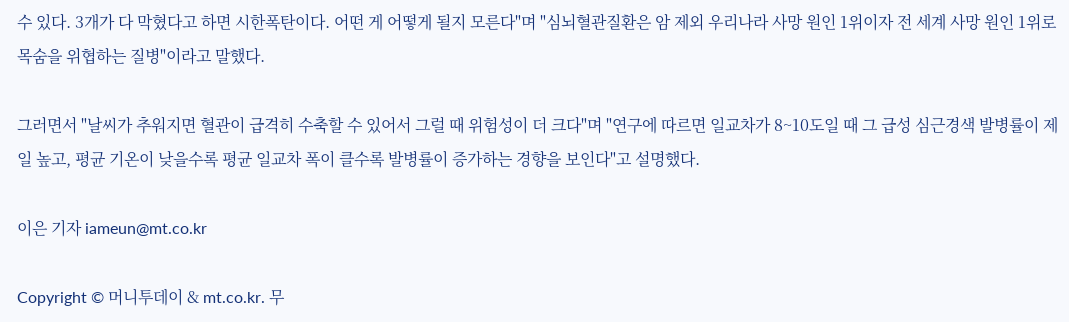수 있다. 3개가 다 막혔다고 하면 시한폭탄이다. 어떤 게 어떻게 될지 모른다"며 "심뇌혈관질환은 암 제외 우리나라 사망 원인 1위이자 전 세계 사망 원인 1위로 목숨을 위협하는 질병"이라고 말했다.

그러면서 "날씨가 추워지면 혈관이 급격히 수축할 수 있어서 그럴 때 위험성이 더 크다"며 "연구에 따르면 일교차가 8~10도일 때 그 급성 심근경색 발병률이 제일 높고, 평균 기온이 낮을수록 평균 일교차 폭이 클수록 발병률이 증가하는 경향을 보인다"고 설명했다.

이은 기자 iameun@mt.co.kr

Copyright © 머니투데이 & mt.co.kr. 무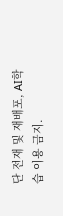단 전재 및 재배포, AI학습 이용 금지.